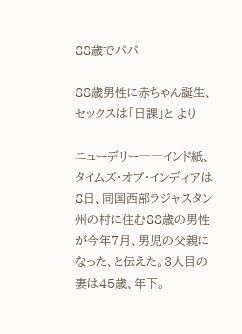88歳でパパ

88歳男性に赤ちゃん誕生、セックスは「日課」と より

ニューデリー――インド紙、タイムズ・オブ・インディアは8日、同国西部ラジャスタン州の村に住む88歳の男性が今年7月、男児の父親になった、と伝えた。3人目の妻は45歳、年下。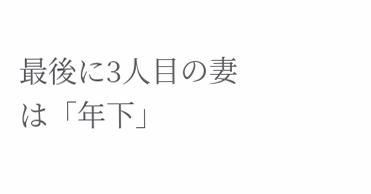最後に3人目の妻は「年下」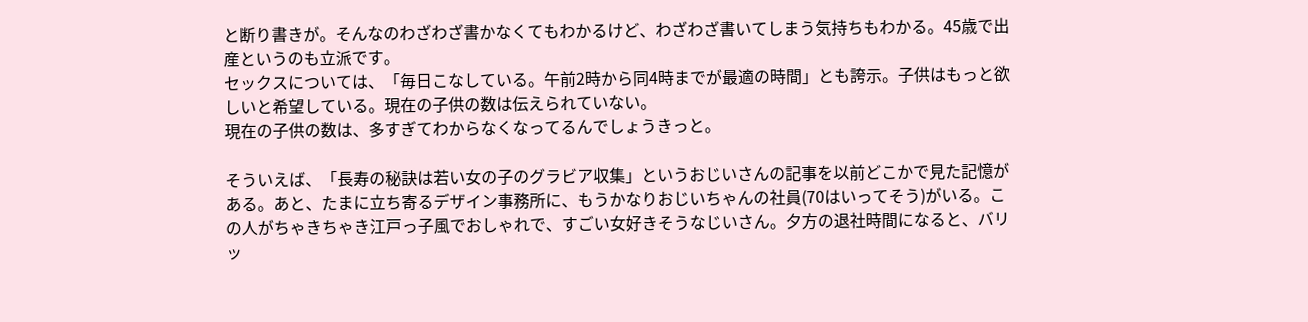と断り書きが。そんなのわざわざ書かなくてもわかるけど、わざわざ書いてしまう気持ちもわかる。45歳で出産というのも立派です。
セックスについては、「毎日こなしている。午前2時から同4時までが最適の時間」とも誇示。子供はもっと欲しいと希望している。現在の子供の数は伝えられていない。
現在の子供の数は、多すぎてわからなくなってるんでしょうきっと。

そういえば、「長寿の秘訣は若い女の子のグラビア収集」というおじいさんの記事を以前どこかで見た記憶がある。あと、たまに立ち寄るデザイン事務所に、もうかなりおじいちゃんの社員(70はいってそう)がいる。この人がちゃきちゃき江戸っ子風でおしゃれで、すごい女好きそうなじいさん。夕方の退社時間になると、バリッ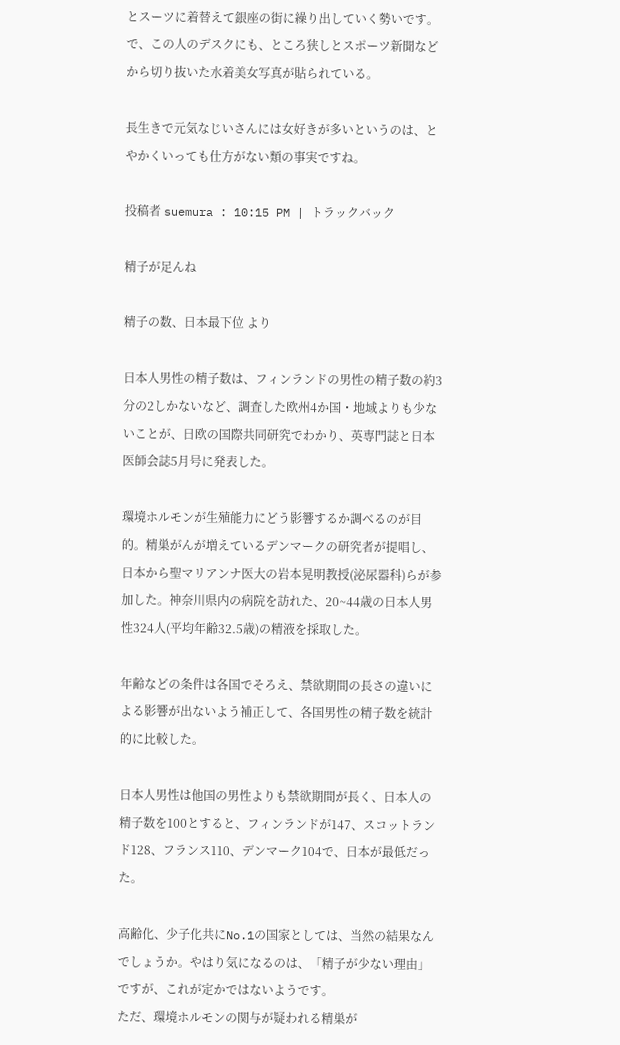とスーツに着替えて銀座の街に繰り出していく勢いです。で、この人のデスクにも、ところ狭しとスポーツ新聞などから切り抜いた水着美女写真が貼られている。

長生きで元気なじいさんには女好きが多いというのは、とやかくいっても仕方がない類の事実ですね。

投稿者 suemura : 10:15 PM | トラックバック

精子が足んね

精子の数、日本最下位 より

日本人男性の精子数は、フィンランドの男性の精子数の約3分の2しかないなど、調査した欧州4か国・地域よりも少ないことが、日欧の国際共同研究でわかり、英専門誌と日本医師会誌5月号に発表した。

環境ホルモンが生殖能力にどう影響するか調べるのが目的。精巣がんが増えているデンマークの研究者が提唱し、日本から聖マリアンナ医大の岩本晃明教授(泌尿器科)らが参加した。神奈川県内の病院を訪れた、20~44歳の日本人男性324人(平均年齢32.5歳)の精液を採取した。

年齢などの条件は各国でそろえ、禁欲期間の長さの違いによる影響が出ないよう補正して、各国男性の精子数を統計的に比較した。

日本人男性は他国の男性よりも禁欲期間が長く、日本人の精子数を100とすると、フィンランドが147、スコットランド128、フランス110、デンマーク104で、日本が最低だった。

高齢化、少子化共にNo.1の国家としては、当然の結果なんでしょうか。やはり気になるのは、「精子が少ない理由」ですが、これが定かではないようです。
ただ、環境ホルモンの関与が疑われる精巣が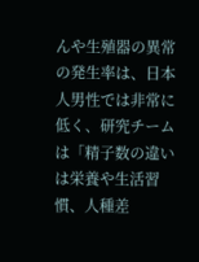んや生殖器の異常の発生率は、日本人男性では非常に低く、研究チームは「精子数の違いは栄養や生活習慣、人種差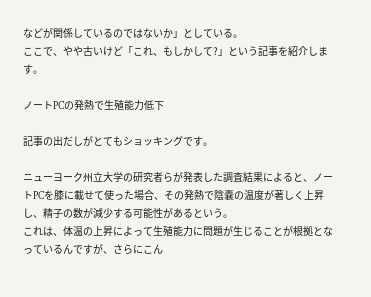などが関係しているのではないか」としている。
ここで、やや古いけど「これ、もしかして?」という記事を紹介します。

ノートPCの発熱で生殖能力低下

記事の出だしがとてもショッキングです。

ニューヨーク州立大学の研究者らが発表した調査結果によると、ノートPCを膝に載せて使った場合、その発熱で陰嚢の温度が著しく上昇し、精子の数が減少する可能性があるという。
これは、体温の上昇によって生殖能力に問題が生じることが根拠となっているんですが、さらにこん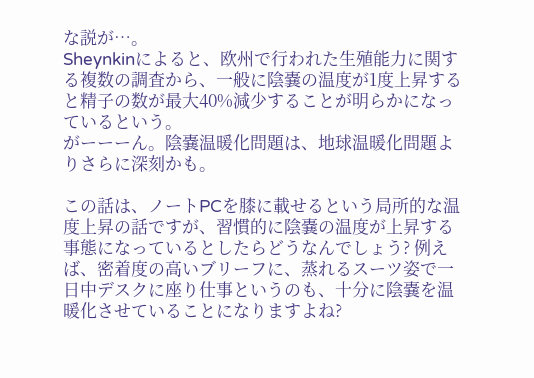な説が…。
Sheynkinによると、欧州で行われた生殖能力に関する複数の調査から、一般に陰嚢の温度が1度上昇すると精子の数が最大40%減少することが明らかになっているという。
がーーーん。陰嚢温暖化問題は、地球温暖化問題よりさらに深刻かも。

この話は、ノートPCを膝に載せるという局所的な温度上昇の話ですが、習慣的に陰嚢の温度が上昇する事態になっているとしたらどうなんでしょう? 例えば、密着度の高いブリーフに、蒸れるスーツ姿で一日中デスクに座り仕事というのも、十分に陰嚢を温暖化させていることになりますよね?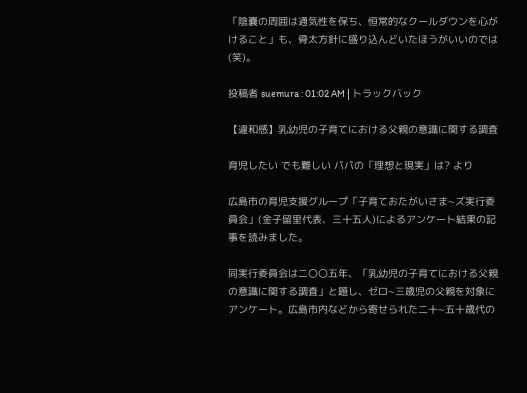「陰嚢の周囲は通気性を保ち、恒常的なクールダウンを心がけること」も、骨太方針に盛り込んどいたほうがいいのでは(笑)。

投稿者 suemura : 01:02 AM | トラックバック

【違和感】乳幼児の子育てにおける父親の意識に関する調査

育児したい でも難しい パパの「理想と現実」は? より

広島市の育児支援グループ「子育ておたがいさま~ズ実行委員会」(金子留里代表、三十五人)によるアンケート結果の記事を読みました。

同実行委員会は二〇〇五年、「乳幼児の子育てにおける父親の意識に関する調査」と題し、ゼロ~三歳児の父親を対象にアンケート。広島市内などから寄せられた二十~五十歳代の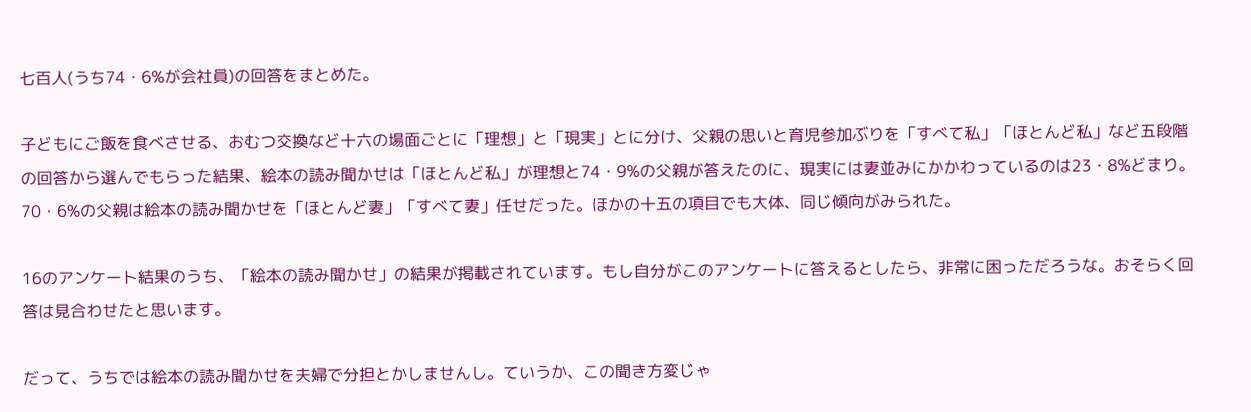七百人(うち74・6%が会社員)の回答をまとめた。

子どもにご飯を食べさせる、おむつ交換など十六の場面ごとに「理想」と「現実」とに分け、父親の思いと育児参加ぶりを「すべて私」「ほとんど私」など五段階の回答から選んでもらった結果、絵本の読み聞かせは「ほとんど私」が理想と74・9%の父親が答えたのに、現実には妻並みにかかわっているのは23・8%どまり。70・6%の父親は絵本の読み聞かせを「ほとんど妻」「すべて妻」任せだった。ほかの十五の項目でも大体、同じ傾向がみられた。

16のアンケート結果のうち、「絵本の読み聞かせ」の結果が掲載されています。もし自分がこのアンケートに答えるとしたら、非常に困っただろうな。おそらく回答は見合わせたと思います。

だって、うちでは絵本の読み聞かせを夫婦で分担とかしませんし。ていうか、この聞き方変じゃ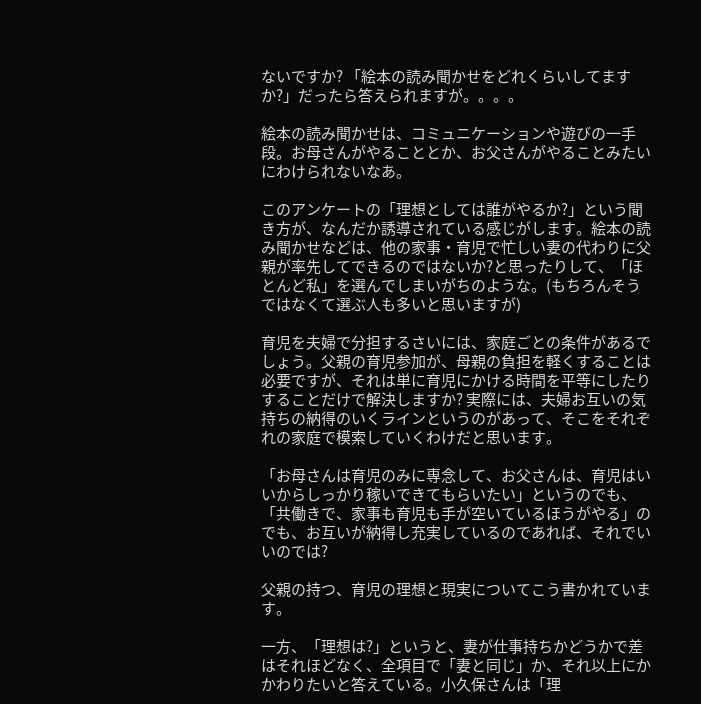ないですか? 「絵本の読み聞かせをどれくらいしてますか?」だったら答えられますが。。。。

絵本の読み聞かせは、コミュニケーションや遊びの一手段。お母さんがやることとか、お父さんがやることみたいにわけられないなあ。

このアンケートの「理想としては誰がやるか?」という聞き方が、なんだか誘導されている感じがします。絵本の読み聞かせなどは、他の家事・育児で忙しい妻の代わりに父親が率先してできるのではないか?と思ったりして、「ほとんど私」を選んでしまいがちのような。(もちろんそうではなくて選ぶ人も多いと思いますが)

育児を夫婦で分担するさいには、家庭ごとの条件があるでしょう。父親の育児参加が、母親の負担を軽くすることは必要ですが、それは単に育児にかける時間を平等にしたりすることだけで解決しますか? 実際には、夫婦お互いの気持ちの納得のいくラインというのがあって、そこをそれぞれの家庭で模索していくわけだと思います。

「お母さんは育児のみに専念して、お父さんは、育児はいいからしっかり稼いできてもらいたい」というのでも、「共働きで、家事も育児も手が空いているほうがやる」のでも、お互いが納得し充実しているのであれば、それでいいのでは?

父親の持つ、育児の理想と現実についてこう書かれています。

一方、「理想は?」というと、妻が仕事持ちかどうかで差はそれほどなく、全項目で「妻と同じ」か、それ以上にかかわりたいと答えている。小久保さんは「理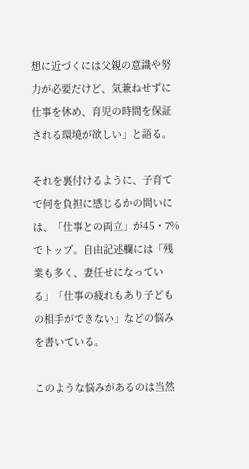想に近づくには父親の意識や努力が必要だけど、気兼ねせずに仕事を休め、育児の時間を保証される環境が欲しい」と語る。

それを裏付けるように、子育てで何を負担に感じるかの問いには、「仕事との両立」が45・7%でトップ。自由記述欄には「残業も多く、妻任せになっている」「仕事の疲れもあり子どもの相手ができない」などの悩みを書いている。

このような悩みがあるのは当然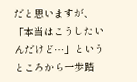だと思いますが、「本当はこうしたいんだけど…」というところから一歩踏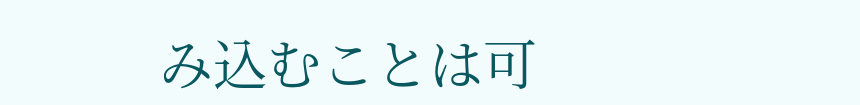み込むことは可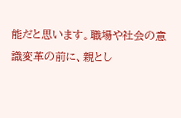能だと思います。職場や社会の意識変革の前に、親とし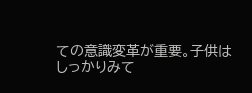ての意識変革が重要。子供はしっかりみて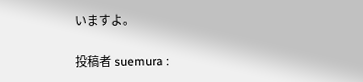いますよ。

投稿者 suemura :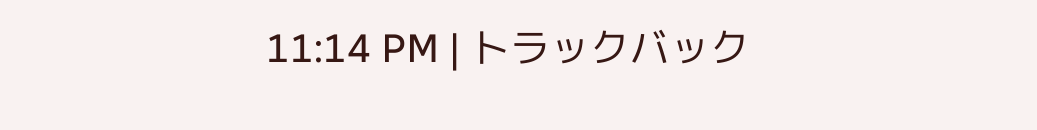11:14 PM | トラックバック